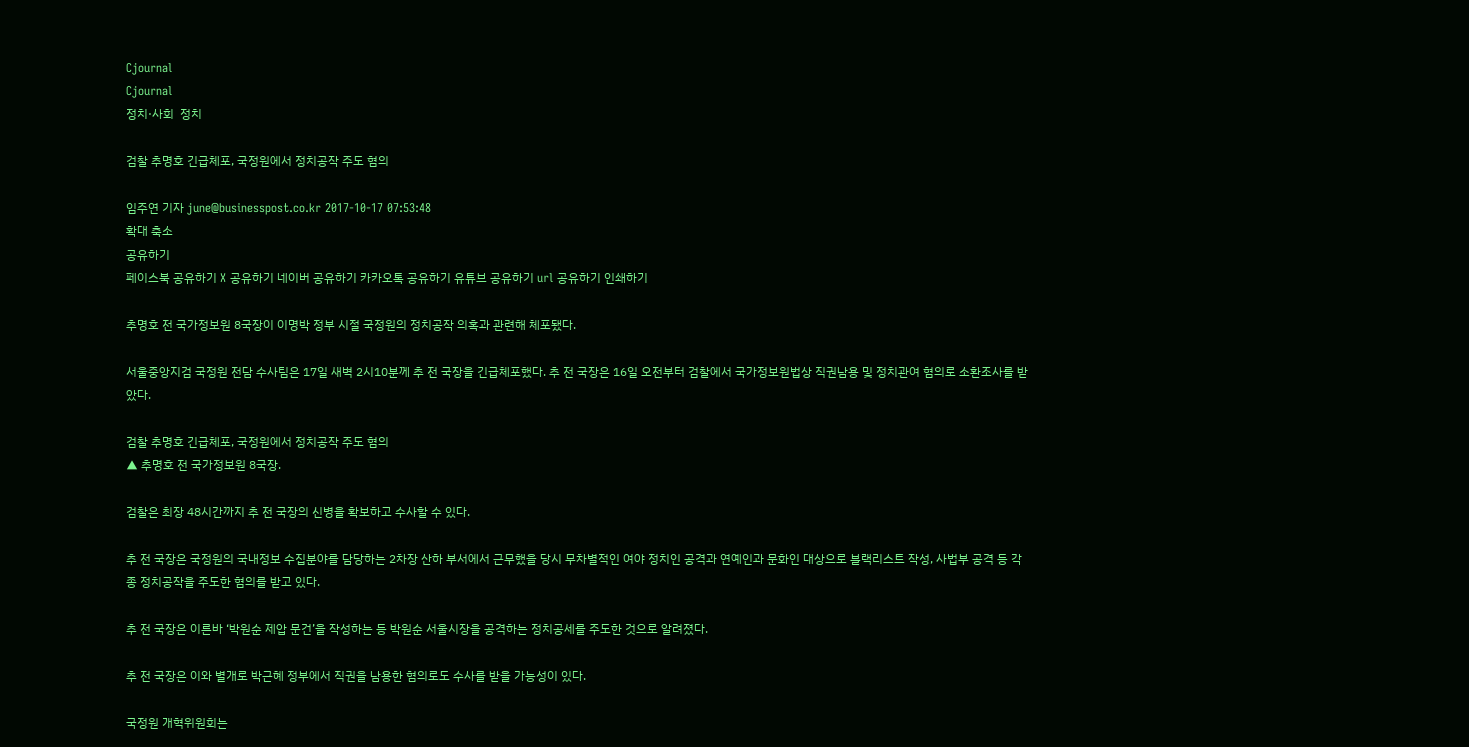Cjournal
Cjournal
정치·사회  정치

검찰 추명호 긴급체포, 국정원에서 정치공작 주도 혐의

임주연 기자 june@businesspost.co.kr 2017-10-17 07:53:48
확대 축소
공유하기
페이스북 공유하기 X 공유하기 네이버 공유하기 카카오톡 공유하기 유튜브 공유하기 url 공유하기 인쇄하기

추명호 전 국가정보원 8국장이 이명박 정부 시절 국정원의 정치공작 의혹과 관련해 체포됐다.

서울중앙지검 국정원 전담 수사팀은 17일 새벽 2시10분께 추 전 국장을 긴급체포했다. 추 전 국장은 16일 오전부터 검찰에서 국가정보원법상 직권남용 및 정치관여 혐의로 소환조사를 받았다.

검찰 추명호 긴급체포, 국정원에서 정치공작 주도 혐의
▲ 추명호 전 국가정보원 8국장.

검찰은 최장 48시간까지 추 전 국장의 신병을 확보하고 수사할 수 있다.

추 전 국장은 국정원의 국내정보 수집분야를 담당하는 2차장 산하 부서에서 근무했을 당시 무차별적인 여야 정치인 공격과 연예인과 문화인 대상으로 블랙리스트 작성, 사법부 공격 등 각종 정치공작을 주도한 혐의를 받고 있다.

추 전 국장은 이른바 ‘박원순 제압 문건’을 작성하는 등 박원순 서울시장을 공격하는 정치공세를 주도한 것으로 알려졌다.

추 전 국장은 이와 별개로 박근혜 정부에서 직권을 남용한 혐의로도 수사를 받을 가능성이 있다.

국정원 개혁위원회는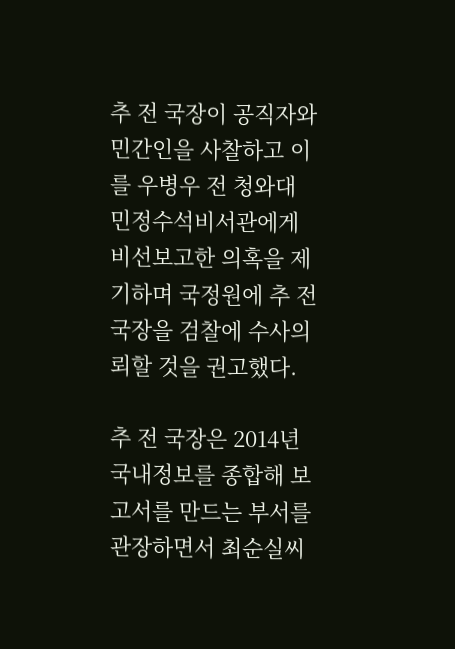추 전 국장이 공직자와 민간인을 사찰하고 이를 우병우 전 청와대 민정수석비서관에게 비선보고한 의혹을 제기하며 국정원에 추 전 국장을 검찰에 수사의뢰할 것을 권고했다.

추 전 국장은 2014년 국내정보를 종합해 보고서를 만드는 부서를 관장하면서 최순실씨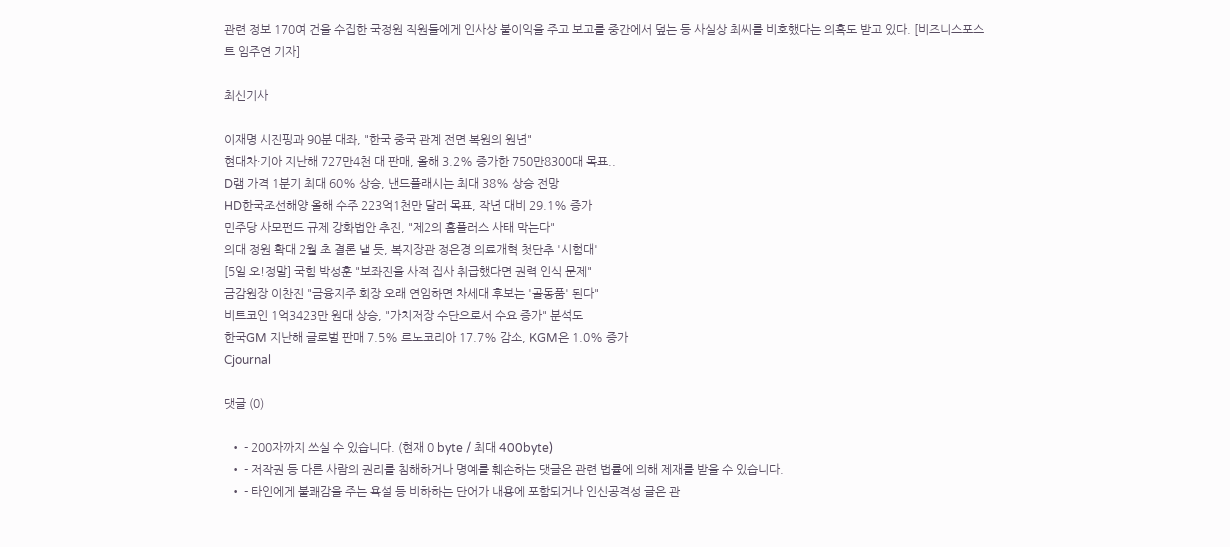관련 정보 170여 건을 수집한 국정원 직원들에게 인사상 불이익을 주고 보고를 중간에서 덮는 등 사실상 최씨를 비호했다는 의혹도 받고 있다. [비즈니스포스트 임주연 기자]

최신기사

이재명 시진핑과 90분 대좌, "한국 중국 관계 전면 복원의 원년"
현대차·기아 지난해 727만4천 대 판매, 올해 3.2% 증가한 750만8300대 목표..
D램 가격 1분기 최대 60% 상승, 낸드플래시는 최대 38% 상승 전망
HD한국조선해양 올해 수주 223억1천만 달러 목표, 작년 대비 29.1% 증가
민주당 사모펀드 규제 강화법안 추진, "제2의 홈플러스 사태 막는다"
의대 정원 확대 2월 초 결론 낼 듯, 복지장관 정은경 의료개혁 첫단추 '시험대'
[5일 오!정말] 국힘 박성훈 "보좌진을 사적 집사 취급했다면 권력 인식 문제"
금감원장 이찬진 "금융지주 회장 오래 연임하면 차세대 후보는 '골동품' 된다"
비트코인 1억3423만 원대 상승, "가치저장 수단으로서 수요 증가" 분석도
한국GM 지난해 글로벌 판매 7.5% 르노코리아 17.7% 감소, KGM은 1.0% 증가
Cjournal

댓글 (0)

  • - 200자까지 쓰실 수 있습니다. (현재 0 byte / 최대 400byte)
  • - 저작권 등 다른 사람의 권리를 침해하거나 명예를 훼손하는 댓글은 관련 법률에 의해 제재를 받을 수 있습니다.
  • - 타인에게 불쾌감을 주는 욕설 등 비하하는 단어가 내용에 포함되거나 인신공격성 글은 관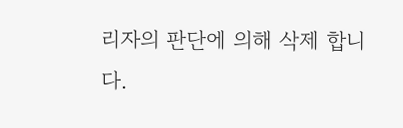리자의 판단에 의해 삭제 합니다.